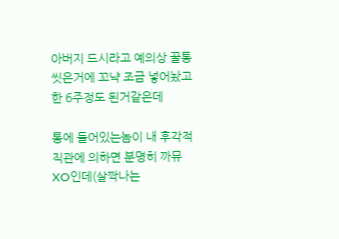아버지 드시라고 예의상 꿀통 씻은거에 꼬냑 조금 넣어놨고 한 6주정도 된거같은데

통에 들어있는놈이 내 후각적 직관에 의하면 분명히 까뮤 XO인데(살짝나는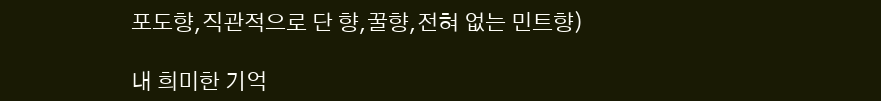포도향,직관적으로 단 향,꿀향,전혀 없는 민트향)

내 희미한 기억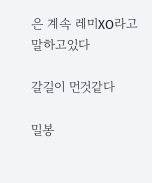은 계속 레미XO라고 말하고있다

갈길이 먼것같다

밀봉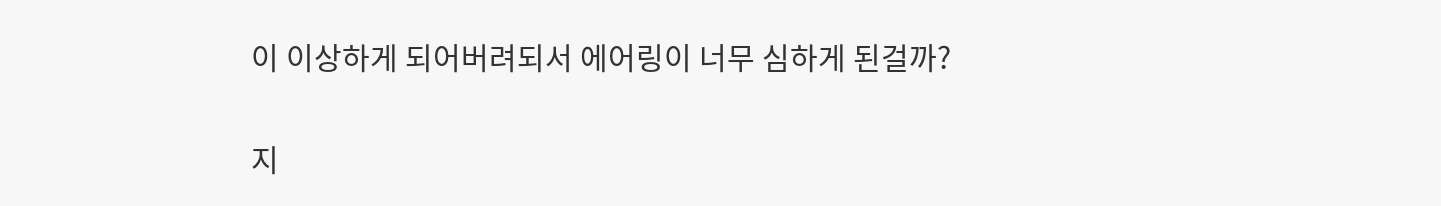이 이상하게 되어버려되서 에어링이 너무 심하게 된걸까?

지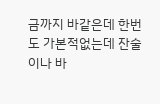금까지 바같은데 한번도 가본적없는데 잔술이나 바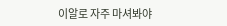이알로 자주 마셔봐야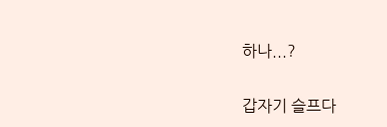하나...?

갑자기 슬프다